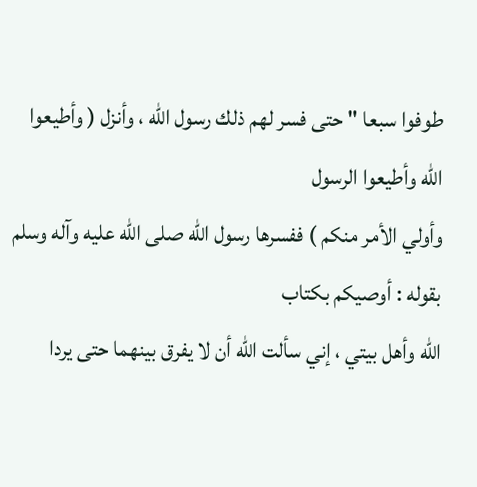طوفوا سبعا " حتى فسر لهم ذلك رسول الله ، وأنزل ( وأطيعوا الله وأطيعوا الرسول
وأولي الأمر منكم ) ففسرها رسول الله صلى الله عليه وآله وسلم بقوله : أوصيكم بكتاب
الله وأهل بيتي ، إني سألت الله أن لا يفرق بينهما حتى يردا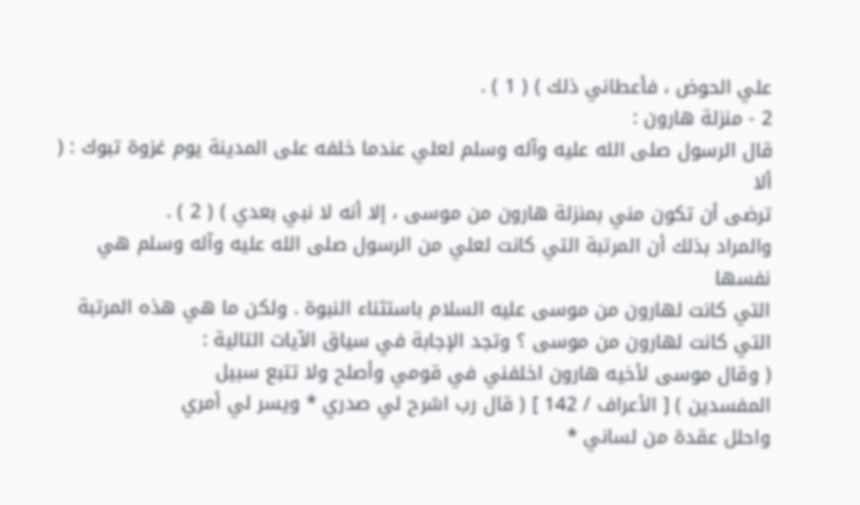علي الحوض ، فأعطاني ذلك ) ( 1 ) .
2 - منزلة هارون :
قال الرسول صلى الله عليه وآله وسلم لعلي عندما خلفه على المدينة يوم غزوة تبوك : ( ألا
ترضى أن تكون مني بمنزلة هارون من موسى ، إلا أنه لا نبي بعدي ) ( 2 ) .
والمراد بذلك أن المرتبة التي كانت لعلي من الرسول صلى الله عليه وآله وسلم هي نفسها
التي كانت لهارون من موسى عليه السلام باستثناء النبوة . ولكن ما هي هذه المرتبة
التي كانت لهارون من موسى ؟ وتجد الإجابة في سياق الآيات التالية :
( وقال موسى لأخيه هارون اخلفني في قومي وأصلح ولا تتبع سبيل
المفسدين ) [ الأعراف / 142 ] ( قال رب اشرح لي صدري * ويسر لي أمري
واحلل عقدة من لساني *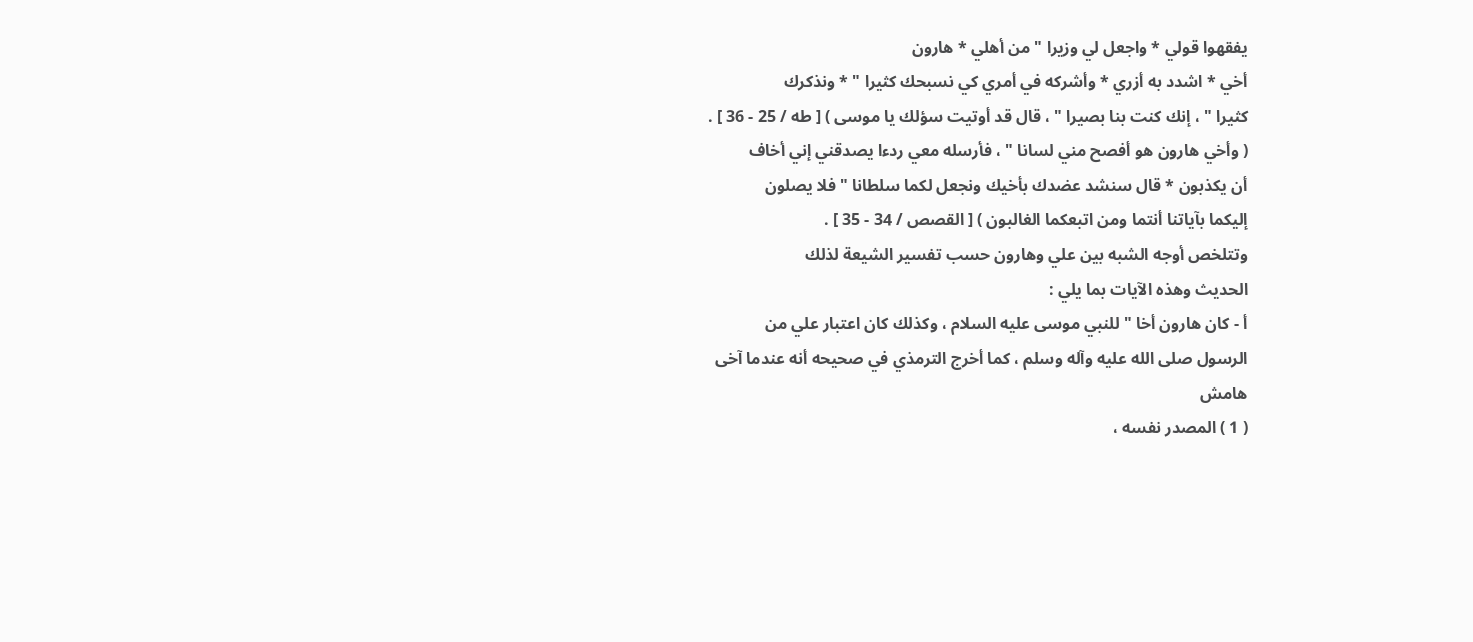يفقهوا قولي * واجعل لي وزيرا " من أهلي * هارون
أخي * اشدد به أزري * وأشركه في أمري كي نسبحك كثيرا " * ونذكرك
كثيرا " ، إنك كنت بنا بصيرا " ، قال قد أوتيت سؤلك يا موسى ) [ طه / 25 - 36 ] .
( وأخي هارون هو أفصح مني لسانا " ، فأرسله معي ردءا يصدقني إني أخاف
أن يكذبون * قال سنشد عضدك بأخيك ونجعل لكما سلطانا " فلا يصلون
إليكما بآياتنا أنتما ومن اتبعكما الغالبون ) [ القصص / 34 - 35 ] .
وتتلخص أوجه الشبه بين علي وهارون حسب تفسير الشيعة لذلك
الحديث وهذه الآيات بما يلي :
أ - كان هارون أخا " للنبي موسى عليه السلام ، وكذلك كان اعتبار علي من
الرسول صلى الله عليه وآله وسلم ، كما أخرج الترمذي في صحيحه أنه عندما آخى
هامش
( 1 ) المصدر نفسه ،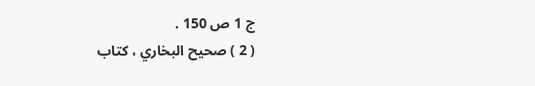ج 1 ص 150 .
( 2 ) صحيح البخاري ، كتاب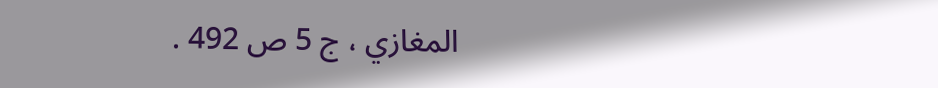المغازي ، ج 5 ص 492 .